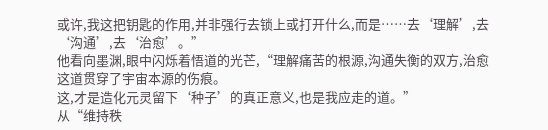或许,我这把钥匙的作用,并非强行去锁上或打开什么,而是……去‘理解’,去‘沟通’,去‘治愈’。”
他看向墨渊,眼中闪烁着悟道的光芒,“理解痛苦的根源,沟通失衡的双方,治愈这道贯穿了宇宙本源的伤痕。
这,才是造化元灵留下‘种子’的真正意义,也是我应走的道。”
从“维持秩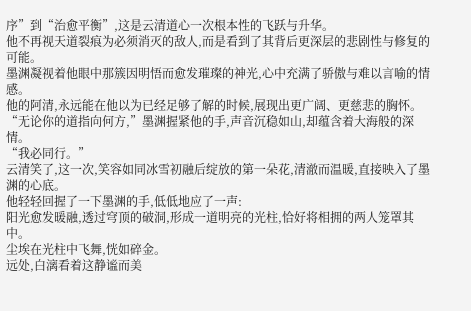序”到“治愈平衡”,这是云清道心一次根本性的飞跃与升华。
他不再视天道裂痕为必须消灭的敌人,而是看到了其背后更深层的悲剧性与修复的可能。
墨渊凝视着他眼中那簇因明悟而愈发璀璨的神光,心中充满了骄傲与难以言喻的情感。
他的阿清,永远能在他以为已经足够了解的时候,展现出更广阔、更慈悲的胸怀。
“无论你的道指向何方,”墨渊握紧他的手,声音沉稳如山,却蕴含着大海般的深情。
“我必同行。”
云清笑了,这一次,笑容如同冰雪初融后绽放的第一朵花,清澈而温暖,直接映入了墨渊的心底。
他轻轻回握了一下墨渊的手,低低地应了一声:
阳光愈发暖融,透过穹顶的破洞,形成一道明亮的光柱,恰好将相拥的两人笼罩其中。
尘埃在光柱中飞舞,恍如碎金。
远处,白漓看着这静谧而美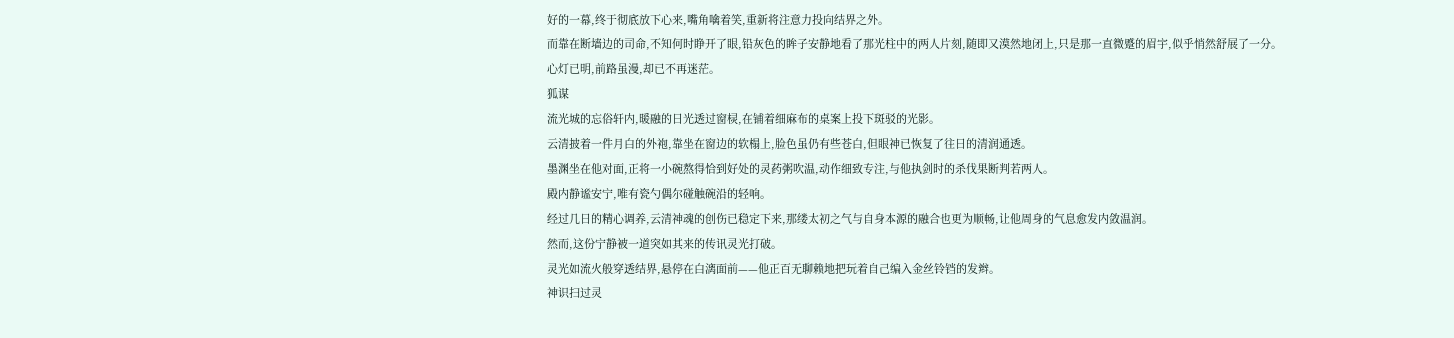好的一幕,终于彻底放下心来,嘴角噙着笑,重新将注意力投向结界之外。
而靠在断墙边的司命,不知何时睁开了眼,铅灰色的眸子安静地看了那光柱中的两人片刻,随即又漠然地闭上,只是那一直微蹙的眉宇,似乎悄然舒展了一分。
心灯已明,前路虽漫,却已不再迷茫。
狐谋
流光城的忘俗轩内,暖融的日光透过窗棂,在铺着细麻布的桌案上投下斑驳的光影。
云清披着一件月白的外袍,靠坐在窗边的软榻上,脸色虽仍有些苍白,但眼神已恢复了往日的清润通透。
墨渊坐在他对面,正将一小碗熬得恰到好处的灵药粥吹温,动作细致专注,与他执剑时的杀伐果断判若两人。
殿内静谧安宁,唯有瓷勺偶尔碰触碗沿的轻响。
经过几日的精心调养,云清神魂的创伤已稳定下来,那缕太初之气与自身本源的融合也更为顺畅,让他周身的气息愈发内敛温润。
然而,这份宁静被一道突如其来的传讯灵光打破。
灵光如流火般穿透结界,悬停在白漓面前——他正百无聊赖地把玩着自己编入金丝铃铛的发辫。
神识扫过灵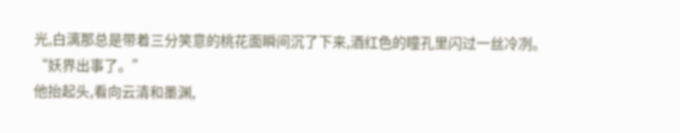光,白漓那总是带着三分笑意的桃花面瞬间沉了下来,酒红色的瞳孔里闪过一丝冷冽。
“妖界出事了。”
他抬起头,看向云清和墨渊,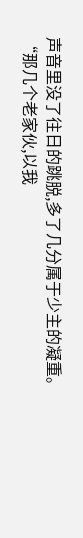声音里没了往日的跳脱,多了几分属于少主的凝重。
“那几个老家伙,以我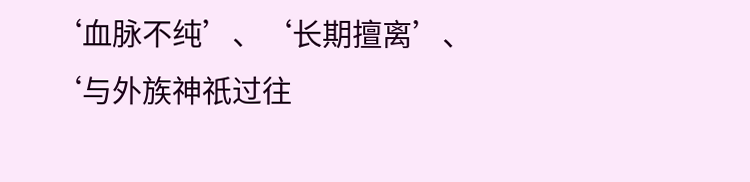‘血脉不纯’、‘长期擅离’、‘与外族神祇过往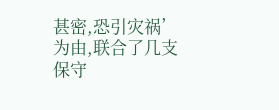甚密,恐引灾祸’为由,联合了几支保守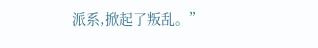派系,掀起了叛乱。”